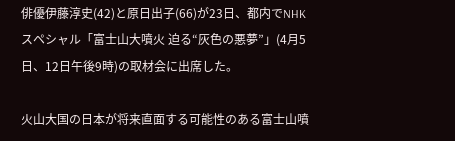俳優伊藤淳史(42)と原日出子(66)が23日、都内でNHKスペシャル「富士山大噴火 迫る“灰色の悪夢”」(4月5日、12日午後9時)の取材会に出席した。

火山大国の日本が将来直面する可能性のある富士山噴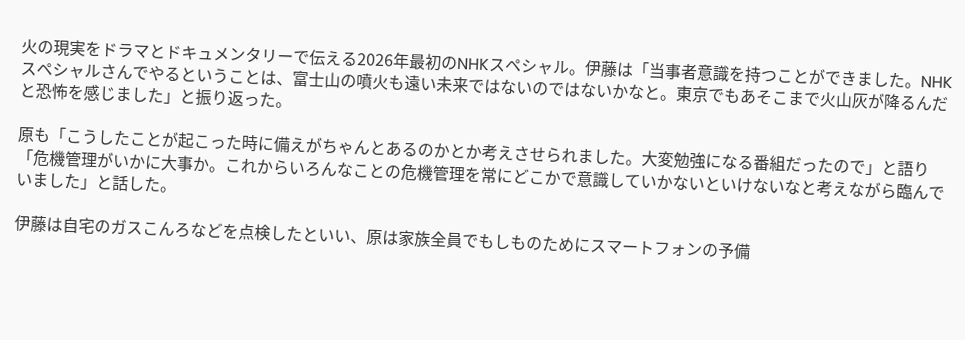火の現実をドラマとドキュメンタリーで伝える2026年最初のNHKスペシャル。伊藤は「当事者意識を持つことができました。NHKスペシャルさんでやるということは、富士山の噴火も遠い未来ではないのではないかなと。東京でもあそこまで火山灰が降るんだと恐怖を感じました」と振り返った。

原も「こうしたことが起こった時に備えがちゃんとあるのかとか考えさせられました。大変勉強になる番組だったので」と語り「危機管理がいかに大事か。これからいろんなことの危機管理を常にどこかで意識していかないといけないなと考えながら臨んでいました」と話した。

伊藤は自宅のガスこんろなどを点検したといい、原は家族全員でもしものためにスマートフォンの予備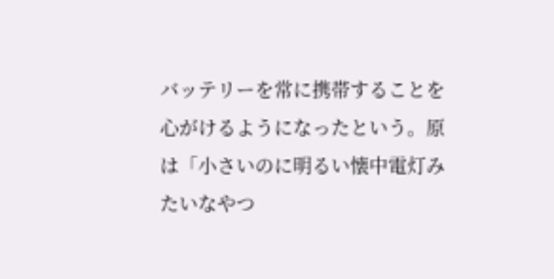バッテリーを常に携帯することを心がけるようになったという。原は「小さいのに明るい懐中電灯みたいなやつ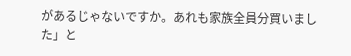があるじゃないですか。あれも家族全員分買いました」と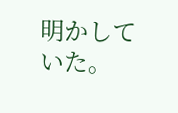明かしていた。